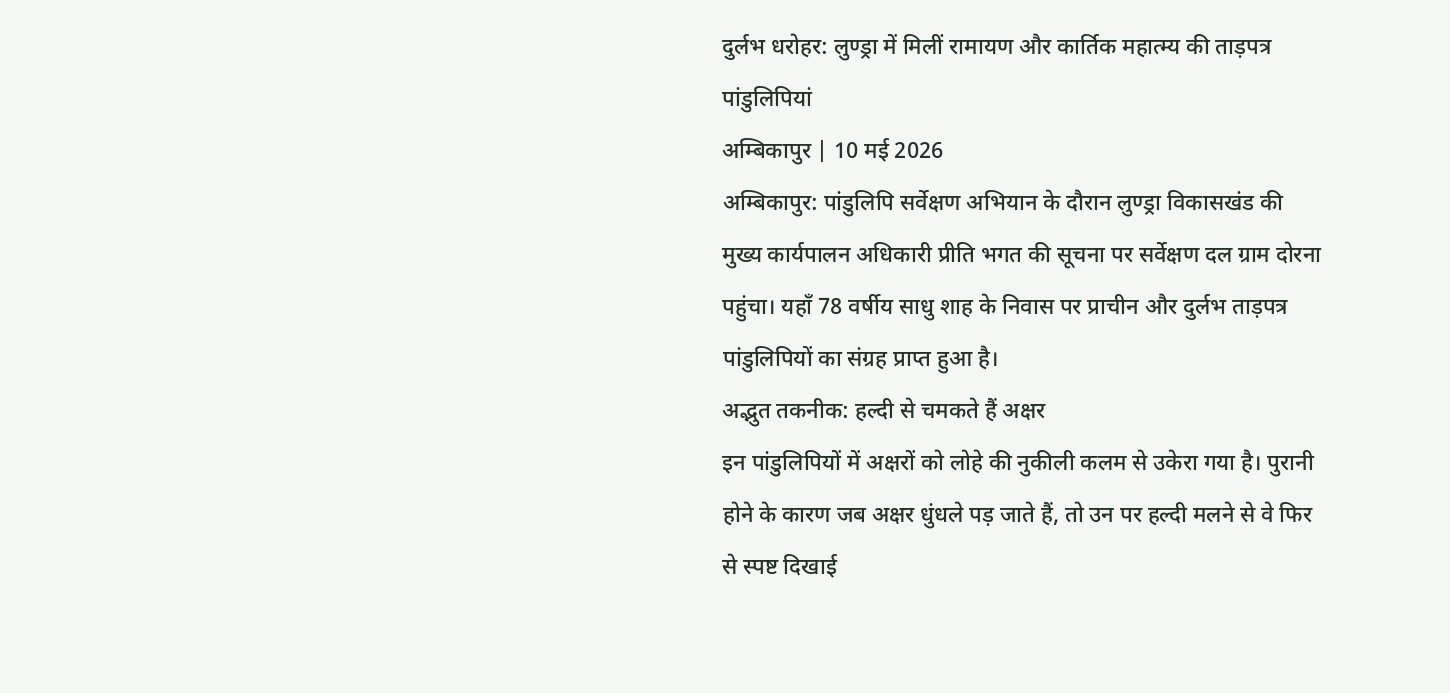दुर्लभ धरोहर: लुण्ड्रा में मिलीं रामायण और कार्तिक महात्म्य की ताड़पत्र पांडुलिपियां
अम्बिकापुर | 10 मई 2026
अम्बिकापुर: पांडुलिपि सर्वेक्षण अभियान के दौरान लुण्ड्रा विकासखंड की मुख्य कार्यपालन अधिकारी प्रीति भगत की सूचना पर सर्वेक्षण दल ग्राम दोरना पहुंचा। यहाँ 78 वर्षीय साधु शाह के निवास पर प्राचीन और दुर्लभ ताड़पत्र पांडुलिपियों का संग्रह प्राप्त हुआ है।
अद्भुत तकनीक: हल्दी से चमकते हैं अक्षर
इन पांडुलिपियों में अक्षरों को लोहे की नुकीली कलम से उकेरा गया है। पुरानी होने के कारण जब अक्षर धुंधले पड़ जाते हैं, तो उन पर हल्दी मलने से वे फिर से स्पष्ट दिखाई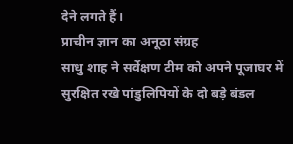देने लगते हैं।
प्राचीन ज्ञान का अनूठा संग्रह
साधु शाह ने सर्वेक्षण टीम को अपने पूजाघर में सुरक्षित रखे पांडुलिपियों के दो बड़े बंडल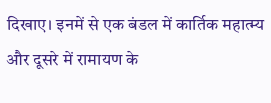दिखाए। इनमें से एक बंडल में कार्तिक महात्म्य और दूसरे में रामायण के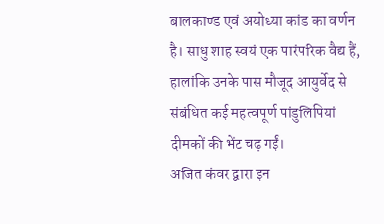बालकाण्ड एवं अयोध्या कांड का वर्णन है। साधु शाह स्वयं एक पारंपरिक वैद्य हैं, हालांकि उनके पास मौजूद आयुर्वेद से संबंधित कई महत्वपूर्ण पांडुलिपियां दीमकों की भेंट चढ़ गईं।
अजित कंवर द्वारा इन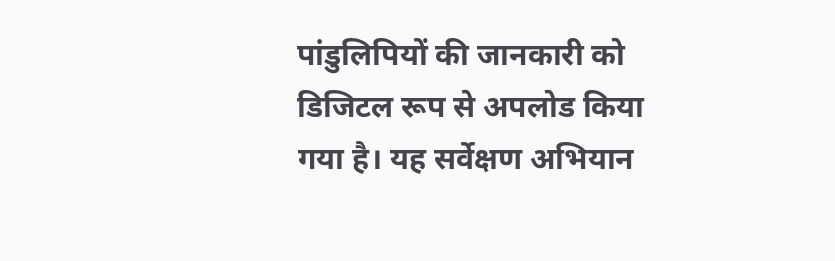पांडुलिपियों की जानकारी को डिजिटल रूप से अपलोड किया गया है। यह सर्वेक्षण अभियान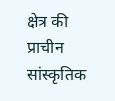क्षेत्र की प्राचीन सांस्कृतिक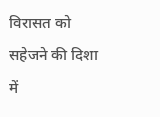विरासत को सहेजने की दिशा में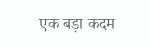एक बड़ा कदम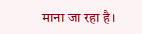माना जा रहा है।